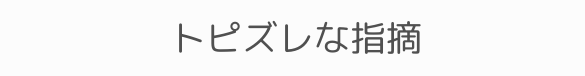トピズレな指摘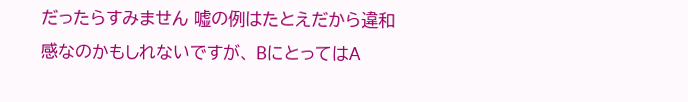だったらすみません 嘘の例はたとえだから違和感なのかもしれないですが、 BにとってはA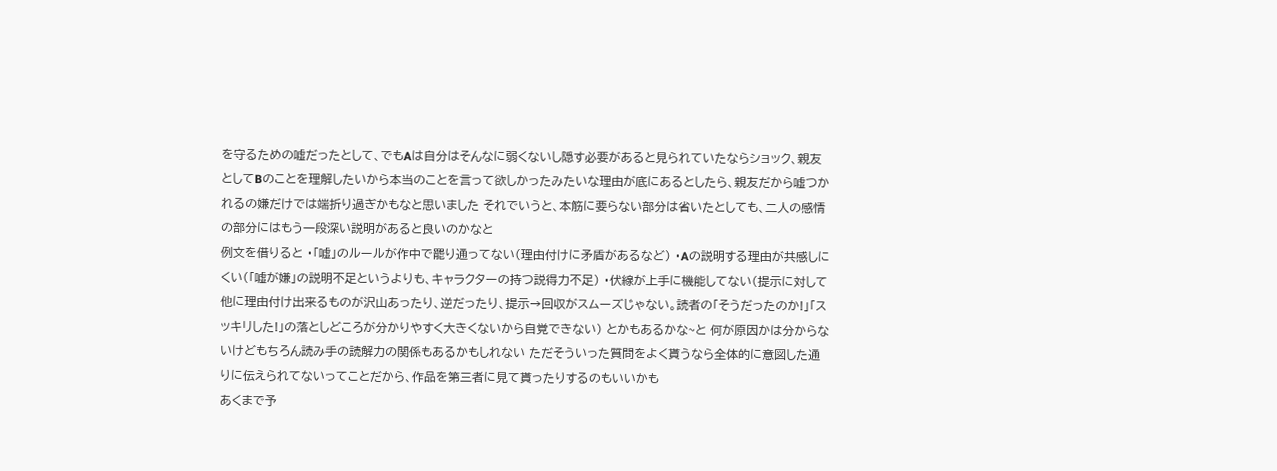を守るための嘘だったとして、でもAは自分はそんなに弱くないし隠す必要があると見られていたならショック、親友としてBのことを理解したいから本当のことを言って欲しかったみたいな理由が底にあるとしたら、親友だから嘘つかれるの嫌だけでは端折り過ぎかもなと思いました それでいうと、本筋に要らない部分は省いたとしても、二人の感情の部分にはもう一段深い説明があると良いのかなと
例文を借りると ・「嘘」のルールが作中で罷り通ってない(理由付けに矛盾があるなど) ・Aの説明する理由が共感しにくい(「嘘が嫌」の説明不足というよりも、キャラクターの持つ説得力不足) ・伏線が上手に機能してない(提示に対して他に理由付け出来るものが沢山あったり、逆だったり、提示→回収がスムーズじゃない。読者の「そうだったのか!」「スッキリした!」の落としどころが分かりやすく大きくないから自覚できない) とかもあるかな~と 何が原因かは分からないけどもちろん読み手の読解力の関係もあるかもしれない ただそういった質問をよく貰うなら全体的に意図した通りに伝えられてないってことだから、作品を第三者に見て貰ったりするのもいいかも
あくまで予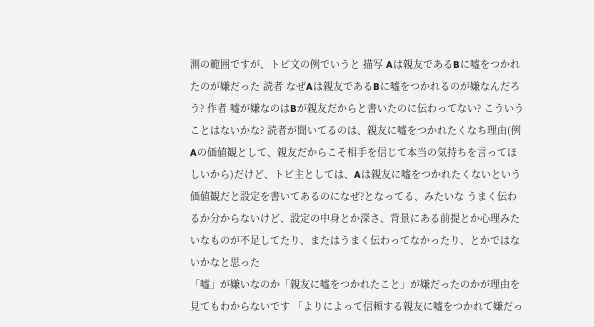測の範囲ですが、トピ文の例でいうと 描写 Aは親友であるBに嘘をつかれたのが嫌だった 読者 なぜAは親友であるBに嘘をつかれるのが嫌なんだろう? 作者 嘘が嫌なのはBが親友だからと書いたのに伝わってない? こういうことはないかな? 読者が聞いてるのは、親友に嘘をつかれたくなち理由(例 Aの価値観として、親友だからこそ相手を信じて本当の気持ちを言ってほしいから)だけど、トピ主としては、Aは親友に嘘をつかれたくないという価値観だと設定を書いてあるのになぜ?となってる、みたいな うまく伝わるか分からないけど、設定の中身とか深さ、背景にある前提とか心理みたいなものが不足してたり、またはうまく伝わってなかったり、とかではないかなと思った
「嘘」が嫌いなのか「親友に嘘をつかれたこと」が嫌だったのかが理由を見てもわからないです 「よりによって信頼する親友に嘘をつかれて嫌だっ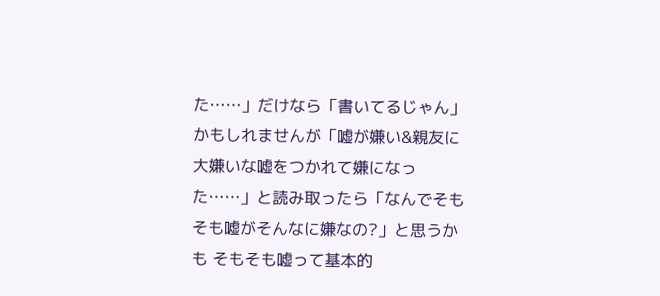た……」だけなら「書いてるじゃん」かもしれませんが「嘘が嫌い&親友に大嫌いな嘘をつかれて嫌になった……」と読み取ったら「なんでそもそも嘘がそんなに嫌なの?」と思うかも そもそも嘘って基本的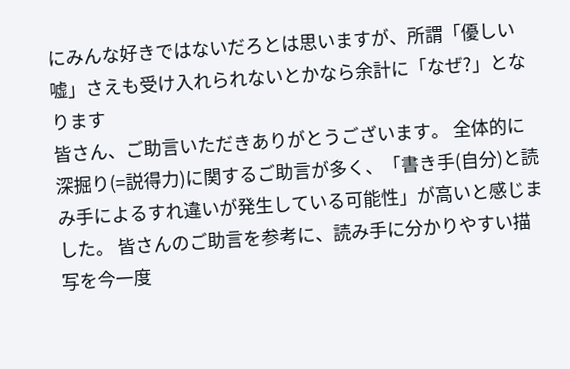にみんな好きではないだろとは思いますが、所謂「優しい嘘」さえも受け入れられないとかなら余計に「なぜ?」となります
皆さん、ご助言いただきありがとうございます。 全体的に深掘り(=説得力)に関するご助言が多く、「書き手(自分)と読み手によるすれ違いが発生している可能性」が高いと感じました。 皆さんのご助言を参考に、読み手に分かりやすい描写を今一度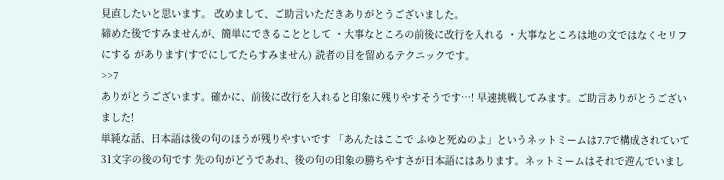見直したいと思います。 改めまして、ご助言いただきありがとうございました。
締めた後ですみませんが、簡単にできることとして ・大事なところの前後に改行を入れる ・大事なところは地の文ではなくセリフにする があります(すでにしてたらすみません) 読者の目を留めるテクニックです。
>>7
ありがとうございます。確かに、前後に改行を入れると印象に残りやすそうです…! 早速挑戦してみます。ご助言ありがとうございました!
単純な話、日本語は後の句のほうが残りやすいです 「あんたはここで ふゆと死ぬのよ」というネットミームは7.7で構成されていて31文字の後の句です 先の句がどうであれ、後の句の印象の勝ちやすさが日本語にはあります。ネットミームはそれで遊んでいまし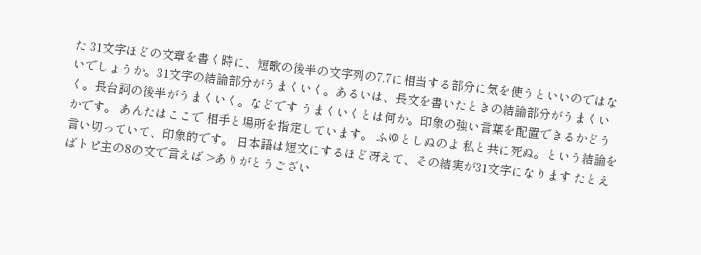た 31文字ほどの文章を書く時に、短歌の後半の文字列の7.7に相当する部分に気を使うといいのではないでしょうか。31文字の結論部分がうまくいく。あるいは、長文を書いたときの結論部分がうまくいく。長台詞の後半がうまくいく。などです うまくいくとは何か。印象の強い言葉を配置できるかどうかです。 あんたはここで 相手と場所を指定しています。 ふゆとしぬのよ 私と共に死ぬ。という結論を言い切っていて、印象的です。 日本語は短文にするほど冴えて、その結実が31文字になります たとえばトピ主の8の文で言えば >ありがとうござい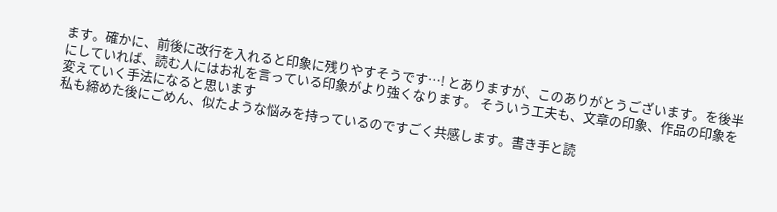ます。確かに、前後に改行を入れると印象に残りやすそうです…! とありますが、このありがとうございます。を後半にしていれば、読む人にはお礼を言っている印象がより強くなります。 そういう工夫も、文章の印象、作品の印象を変えていく手法になると思います
私も締めた後にごめん、似たような悩みを持っているのですごく共感します。書き手と読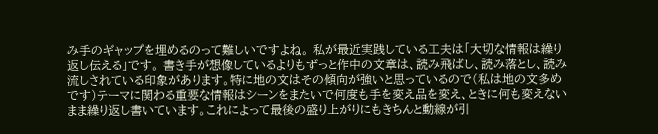み手のギャップを埋めるのって難しいですよね。 私が最近実践している工夫は「大切な情報は繰り返し伝える」です。 書き手が想像しているよりもずっと作中の文章は、読み飛ばし、読み落とし、読み流しされている印象があります。特に地の文はその傾向が強いと思っているので(私は地の文多めです)テーマに関わる重要な情報はシーンをまたいで何度も手を変え品を変え、ときに何も変えないまま繰り返し書いています。これによって最後の盛り上がりにもきちんと動線が引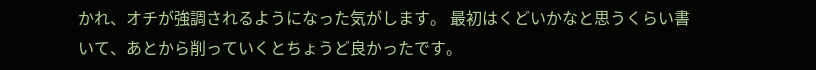かれ、オチが強調されるようになった気がします。 最初はくどいかなと思うくらい書いて、あとから削っていくとちょうど良かったです。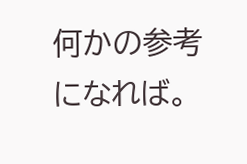何かの参考になれば。